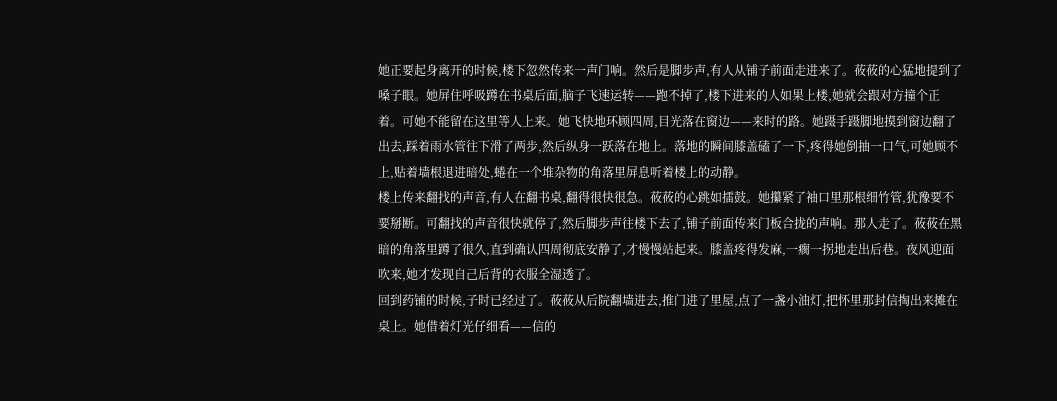她正要起身离开的时候,楼下忽然传来一声门响。然后是脚步声,有人从铺子前面走进来了。莜莜的心猛地提到了嗓子眼。她屏住呼吸蹲在书桌后面,脑子飞速运转——跑不掉了,楼下进来的人如果上楼,她就会跟对方撞个正着。可她不能留在这里等人上来。她飞快地环顾四周,目光落在窗边——来时的路。她蹑手蹑脚地摸到窗边翻了出去,踩着雨水管往下滑了两步,然后纵身一跃落在地上。落地的瞬间膝盖磕了一下,疼得她倒抽一口气,可她顾不上,贴着墙根退进暗处,蜷在一个堆杂物的角落里屏息听着楼上的动静。
楼上传来翻找的声音,有人在翻书桌,翻得很快很急。莜莜的心跳如擂鼓。她攥紧了袖口里那根细竹管,犹豫要不要掰断。可翻找的声音很快就停了,然后脚步声往楼下去了,铺子前面传来门板合拢的声响。那人走了。莜莜在黑暗的角落里蹲了很久,直到确认四周彻底安静了,才慢慢站起来。膝盖疼得发麻,一瘸一拐地走出后巷。夜风迎面吹来,她才发现自己后背的衣服全湿透了。
回到药铺的时候,子时已经过了。莜莜从后院翻墙进去,推门进了里屋,点了一盏小油灯,把怀里那封信掏出来摊在桌上。她借着灯光仔细看——信的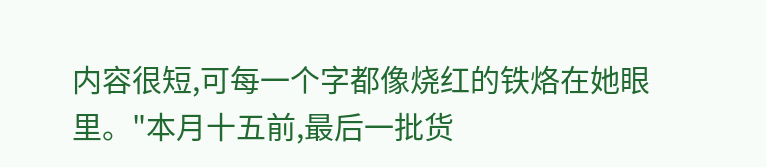内容很短,可每一个字都像烧红的铁烙在她眼里。"本月十五前,最后一批货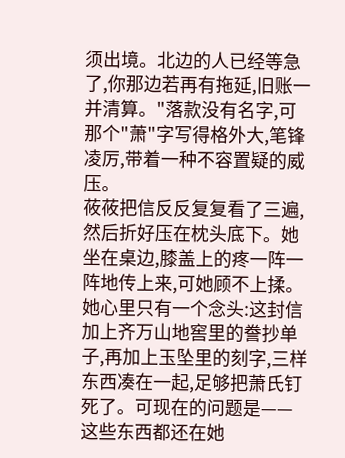须出境。北边的人已经等急了,你那边若再有拖延,旧账一并清算。"落款没有名字,可那个"萧"字写得格外大,笔锋凌厉,带着一种不容置疑的威压。
莜莜把信反反复复看了三遍,然后折好压在枕头底下。她坐在桌边,膝盖上的疼一阵一阵地传上来,可她顾不上揉。她心里只有一个念头:这封信加上齐万山地窖里的誊抄单子,再加上玉坠里的刻字,三样东西凑在一起,足够把萧氏钉死了。可现在的问题是——这些东西都还在她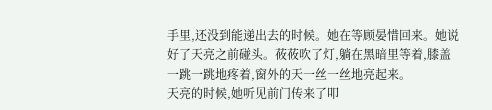手里,还没到能递出去的时候。她在等顾晏惜回来。她说好了天亮之前碰头。莜莜吹了灯,躺在黑暗里等着,膝盖一跳一跳地疼着,窗外的天一丝一丝地亮起来。
天亮的时候,她听见前门传来了叩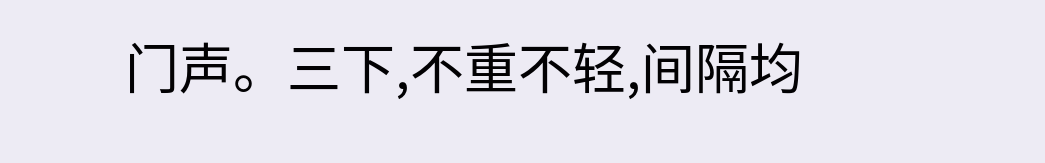门声。三下,不重不轻,间隔均